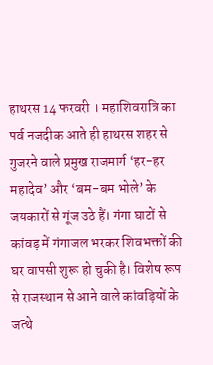हाथरस 14 फरवरी । महाशिवरात्रि का पर्व नजदीक आते ही हाथरस शहर से गुजरने वाले प्रमुख राजमार्ग ‘हर-हर महादेव’ और ‘बम-बम भोले’ के जयकारों से गूंज उठे हैं। गंगा घाटों से कांवड़ में गंगाजल भरकर शिवभक्तों की घर वापसी शुरू हो चुकी है। विशेष रूप से राजस्थान से आने वाले कांवड़ियों के जत्थे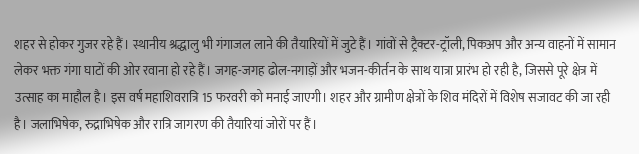शहर से होकर गुजर रहे हैं। स्थानीय श्रद्धालु भी गंगाजल लाने की तैयारियों में जुटे हैं। गांवों से ट्रैक्टर-ट्रॉली, पिकअप और अन्य वाहनों में सामान लेकर भक्त गंगा घाटों की ओर रवाना हो रहे हैं। जगह-जगह ढोल-नगाड़ों और भजन-कीर्तन के साथ यात्रा प्रारंभ हो रही है, जिससे पूरे क्षेत्र में उत्साह का माहौल है। इस वर्ष महाशिवरात्रि 15 फरवरी को मनाई जाएगी। शहर और ग्रामीण क्षेत्रों के शिव मंदिरों में विशेष सजावट की जा रही है। जलाभिषेक, रुद्राभिषेक और रात्रि जागरण की तैयारियां जोरों पर हैं।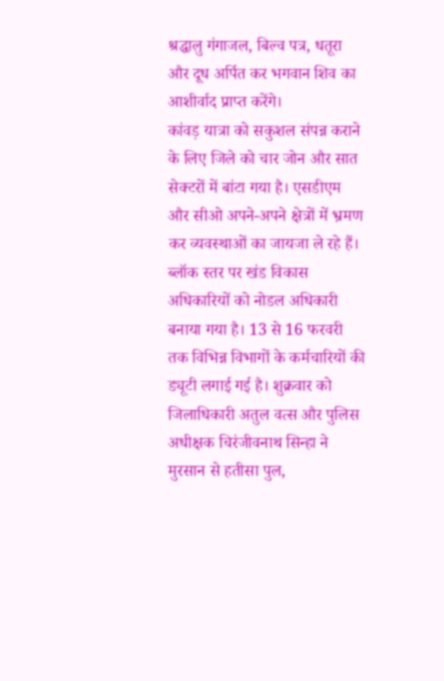श्रद्धालु गंगाजल, बिल्व पत्र, धतूरा और दूध अर्पित कर भगवान शिव का आशीर्वाद प्राप्त करेंगे।
कांवड़ यात्रा को सकुशल संपन्न कराने के लिए जिले को चार जोन और सात सेक्टरों में बांटा गया है। एसडीएम और सीओ अपने-अपने क्षेत्रों में भ्रमण कर व्यवस्थाओं का जायजा ले रहे हैं। ब्लॉक स्तर पर खंड विकास अधिकारियों को नोडल अधिकारी बनाया गया है। 13 से 16 फरवरी तक विभिन्न विभागों के कर्मचारियों की ड्यूटी लगाई गई है। शुक्रवार को जिलाधिकारी अतुल वत्स और पुलिस अधीक्षक चिरंजीवनाथ सिन्हा ने मुरसान से हतीसा पुल,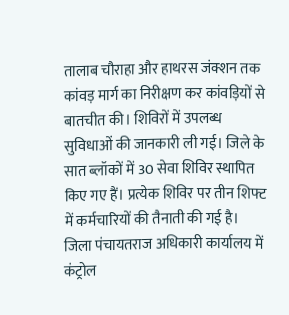तालाब चौराहा और हाथरस जंक्शन तक कांवड़ मार्ग का निरीक्षण कर कांवड़ियों से बातचीत की। शिविरों में उपलब्ध सुविधाओं की जानकारी ली गई। जिले के सात ब्लॉकों में 30 सेवा शिविर स्थापित किए गए हैं। प्रत्येक शिविर पर तीन शिफ्ट में कर्मचारियों की तैनाती की गई है। जिला पंचायतराज अधिकारी कार्यालय में कंट्रोल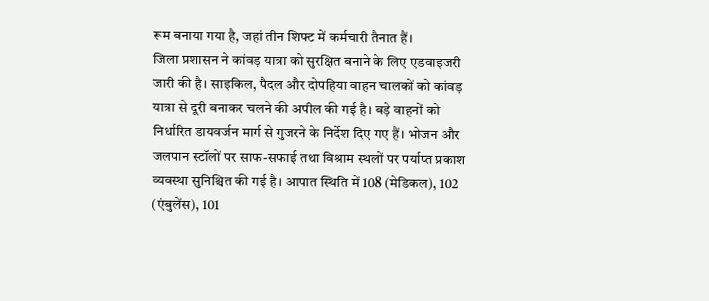रूम बनाया गया है, जहां तीन शिफ्ट में कर्मचारी तैनात हैं।
जिला प्रशासन ने कांवड़ यात्रा को सुरक्षित बनाने के लिए एडवाइजरी जारी की है। साइकिल, पैदल और दोपहिया वाहन चालकों को कांवड़ यात्रा से दूरी बनाकर चलने की अपील की गई है। बड़े वाहनों को निर्धारित डायवर्जन मार्ग से गुजरने के निर्देश दिए गए हैं। भोजन और जलपान स्टॉलों पर साफ-सफाई तथा विश्राम स्थलों पर पर्याप्त प्रकाश व्यवस्था सुनिश्चित की गई है। आपात स्थिति में 108 (मेडिकल), 102 (एंबुलेंस), 101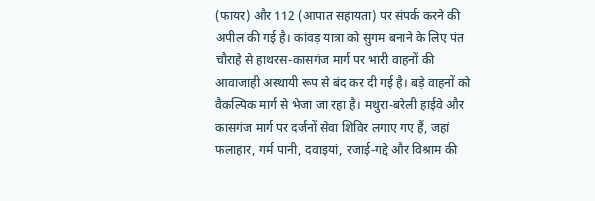(फायर) और 112 (आपात सहायता) पर संपर्क करने की अपील की गई है। कांवड़ यात्रा को सुगम बनाने के लिए पंत चौराहे से हाथरस-कासगंज मार्ग पर भारी वाहनों की आवाजाही अस्थायी रूप से बंद कर दी गई है। बड़े वाहनों को वैकल्पिक मार्ग से भेजा जा रहा है। मथुरा-बरेली हाईवे और कासगंज मार्ग पर दर्जनों सेवा शिविर लगाए गए हैं, जहां फलाहार, गर्म पानी, दवाइयां, रजाई-गद्दे और विश्राम की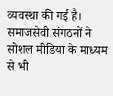व्यवस्था की गई है। समाजसेवी संगठनों ने सोशल मीडिया के माध्यम से भी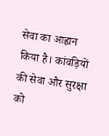सेवा का आह्वान किया है। कांवड़ियों की सेवा और सुरक्षा को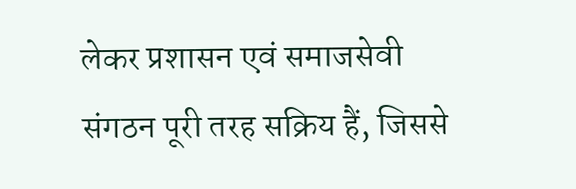लेकर प्रशासन एवं समाजसेवी संगठन पूरी तरह सक्रिय हैं, जिससे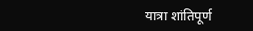यात्रा शांतिपूर्ण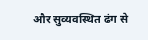और सुव्यवस्थित ढंग से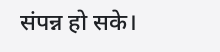संपन्न हो सके।